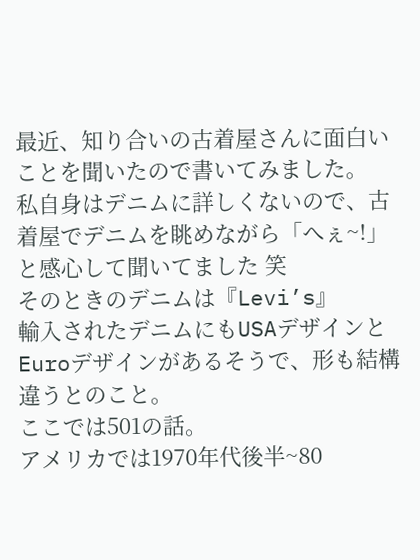最近、知り合いの古着屋さんに面白いことを聞いたので書いてみました。
私自身はデニムに詳しくないので、古着屋でデニムを眺めながら「へぇ~!」と感心して聞いてました 笑
そのときのデニムは『Levi’s』
輸入されたデニムにもUSAデザインとEuroデザインがあるそうで、形も結構違うとのこと。
ここでは501の話。
アメリカでは1970年代後半~80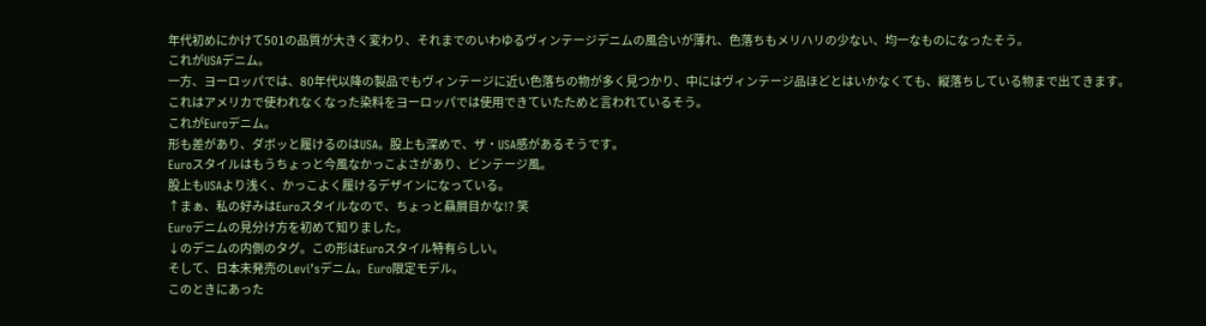年代初めにかけて501の品質が大きく変わり、それまでのいわゆるヴィンテージデニムの風合いが薄れ、色落ちもメリハリの少ない、均一なものになったそう。
これがUSAデニム。
一方、ヨーロッパでは、80年代以降の製品でもヴィンテージに近い色落ちの物が多く見つかり、中にはヴィンテージ品ほどとはいかなくても、縦落ちしている物まで出てきます。
これはアメリカで使われなくなった染料をヨーロッパでは使用できていたためと言われているそう。
これがEuroデニム。
形も差があり、ダボッと履けるのはUSA。股上も深めで、ザ・USA感があるそうです。
Euroスタイルはもうちょっと今風なかっこよさがあり、ビンテージ風。
股上もUSAより浅く、かっこよく履けるデザインになっている。
↑まぁ、私の好みはEuroスタイルなので、ちょっと贔屓目かな!? 笑
Euroデニムの見分け方を初めて知りました。
↓のデニムの内側のタグ。この形はEuroスタイル特有らしい。
そして、日本未発売のLevi’sデニム。Euro限定モデル。
このときにあった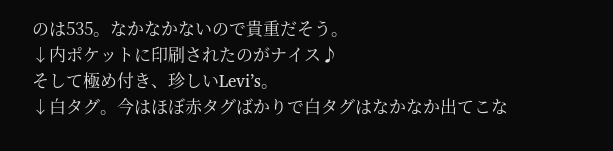のは535。なかなかないので貴重だそう。
↓内ポケットに印刷されたのがナイス♪
そして極め付き、珍しいLevi’s。
↓白タグ。今はほぼ赤タグばかりで白タグはなかなか出てこな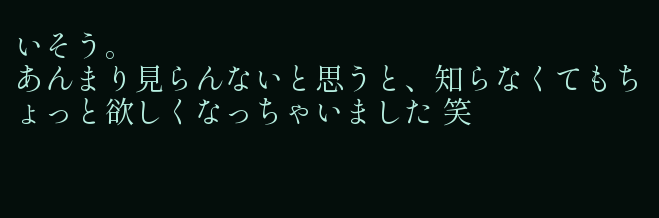いそう。
あんまり見らんないと思うと、知らなくてもちょっと欲しくなっちゃいました 笑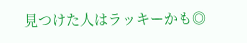見つけた人はラッキーかも◎